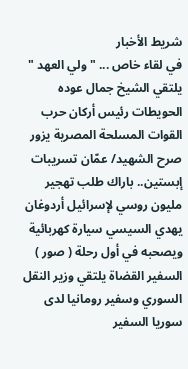شريط الأخبار
في لقاء خاص ... "ولي العهد " يلتقي الشيخ جمال عوده الحويطات رئيس أركان حرب القوات المسلحة المصرية يزور صرح الشهيد/ عمّان تسريبات إبستين.. باراك طلب تهجير مليون روسي لإسرائيل أردوغان يهدي السيسي سيارة كهربائية ويصحبه في أول رحلة ( صور ) السفير القضاة يلتقي وزير النقل السوري وسفير رومانيا لدى سوريا السفير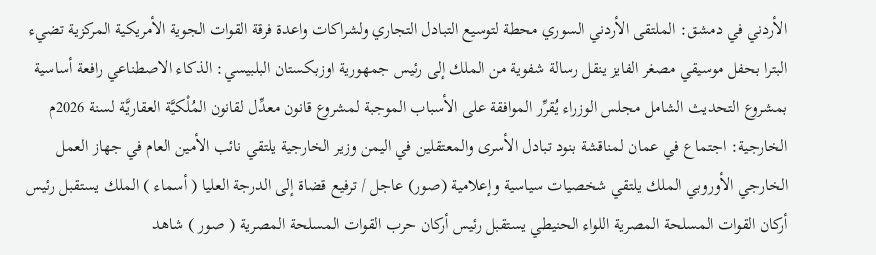الأردني في دمشق: الملتقى الأردني السوري محطة لتوسيع التبادل التجاري ولشراكات واعدة فرقة القوات الجوية الأمريكية المركزية تضيء البترا بحفل موسيقي مصغر الفايز ينقل رسالة شفوية من الملك إلى رئيس جمهورية اوزبكستان البلبيسي: الذكاء الاصطناعي رافعة أساسية بمشروع التحديث الشامل مجلس الوزراء يُقرِّر الموافقة على الأسباب الموجبة لمشروع قانون معدِّل لقانون المُلْكيَّة العقاريَّة لسنة 2026م الخارجية: اجتماع في عمان لمناقشة بنود تبادل الأسرى والمعتقلين في اليمن وزير الخارجية يلتقي نائب الأمين العام في جهاز العمل الخارجي الأوروبي الملك يلتقي شخصيات سياسية وإعلامية (صور) عاجل / ترفيع قضاة إلى الدرجة العليا ( أسماء ) الملك يستقبل رئيس أركان القوات المسلحة المصرية اللواء الحنيطي يستقبل رئيس أركان حرب القوات المسلحة المصرية ( صور ) شاهد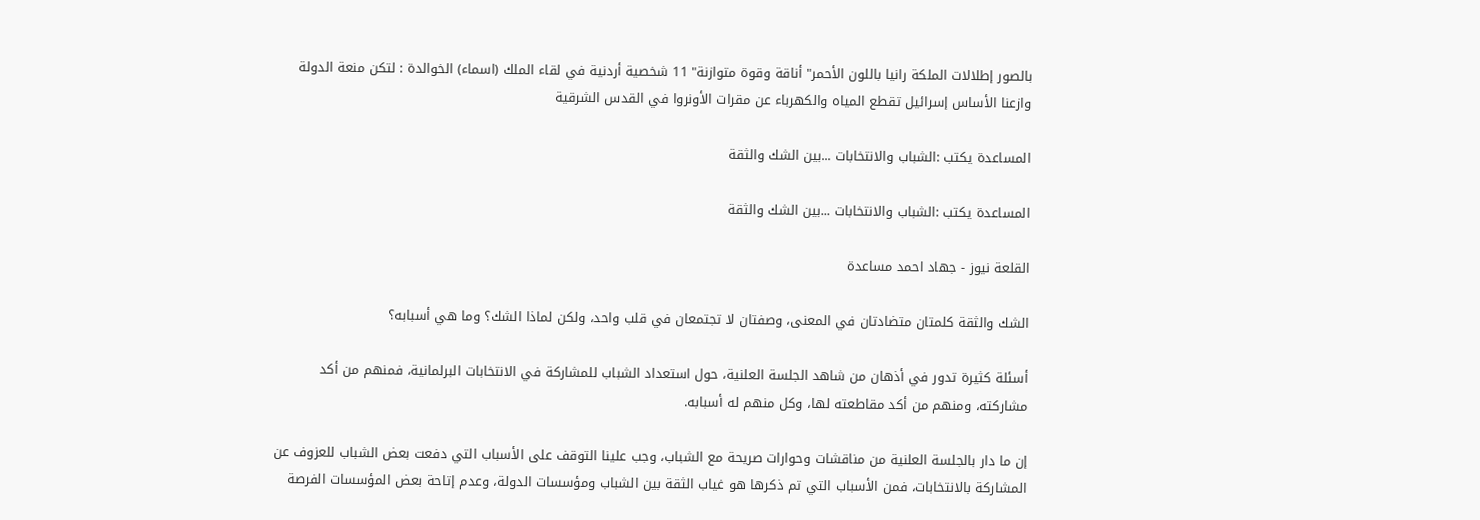بالصور إطلالات الملكة رانيا باللون الأحمر" أناقة وقوة متوازنة" 11 شخصية أردنية في لقاء الملك (اسماء) الخوالدة : لتكن منعة الدولة وازعنا الأساس إسرائيل تقطع المياه والكهرباء عن مقرات الأونروا في القدس الشرقية

المساعدة يكتب :الشباب والانتخابات ...بين الشك والثقة

المساعدة يكتب :الشباب والانتخابات ...بين الشك والثقة

القلعة نيوز - جهاد احمد مساعدة

الشك والثقة كلمتان متضادتان في المعنى، وصفتان لا تجتمعان في قلب واحد، ولكن لماذا الشك؟ وما هي أسبابه؟

أسئلة كثيرة تدور في أذهان من شاهد الجلسة العلنية، حول استعداد الشباب للمشاركة في الانتخابات البرلمانية، فمنهم من أكد مشاركته، ومنهم من أكد مقاطعته لها، وكل منهم له أسبابه.

إن ما دار بالجلسة العلنية من مناقشات وحوارات صريحة مع الشباب، وجب علينا التوقف على الأسباب التي دفعت بعض الشباب للعزوف عن المشاركة بالانتخابات، فمن الأسباب التي تم ذكرها هو غياب الثقة بين الشباب ومؤسسات الدولة، وعدم إتاحة بعض المؤسسات الفرصة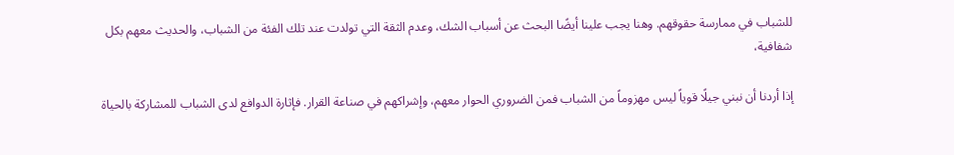للشباب في ممارسة حقوقهم. وهنا يجب علينا أيضًا البحث عن أسباب الشك، وعدم الثقة التي تولدت عند تلك الفئة من الشباب، والحديث معهم بكل شفافية،

إذا أردنا أن نبني جيلًا قوياً ليس مهزوماً من الشباب فمن الضروري الحوار معهم، وإشراكهم في صناعة القرار. فإثارة الدوافع لدى الشباب للمشاركة بالحياة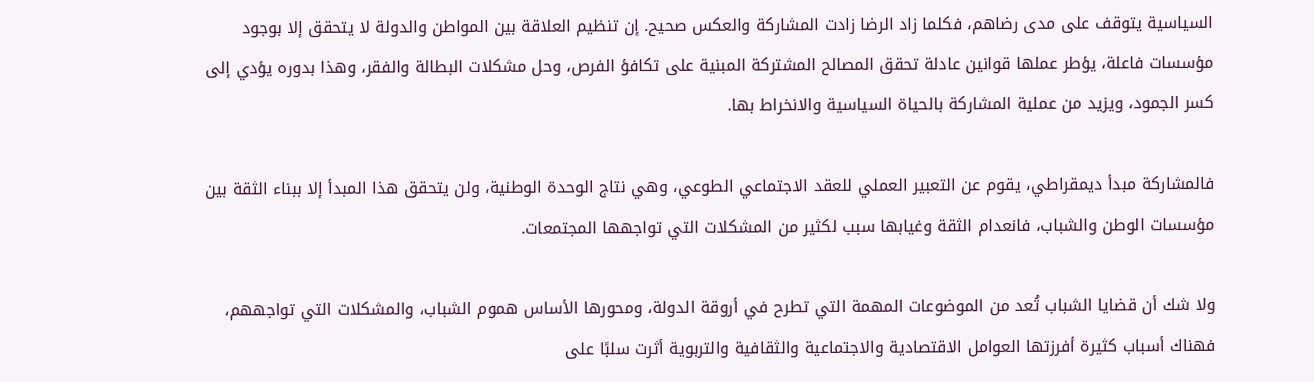السياسية يتوقف على مدى رضاهم، فكلما زاد الرضا زادت المشاركة والعكس صحيح. إن تنظيم العلاقة بين المواطن والدولة لا يتحقق إلا بوجود مؤسسات فاعلة، يؤطر عملها قوانين عادلة تحقق المصالح المشتركة المبنية على تكافؤ الفرص، وحل مشكلات البطالة والفقر، وهذا بدوره يؤدي إلى كسر الجمود، ويزيد من عملية المشاركة بالحياة السياسية والانخراط بها.

فالمشاركة مبدأ ديمقراطي، يقوم عن التعبير العملي للعقد الاجتماعي الطوعي، وهي نتاج الوحدة الوطنية، ولن يتحقق هذا المبدأ إلا ببناء الثقة بين مؤسسات الوطن والشباب، فانعدام الثقة وغيابها سبب لكثير من المشكلات التي تواجهها المجتمعات.

ولا شك أن قضايا الشباب تُعد من الموضوعات المهمة التي تطرح في أروقة الدولة، ومحورها الأساس هموم الشباب، والمشكلات التي تواجههم، فهناك أسباب كثيرة أفرزتها العوامل الاقتصادية والاجتماعية والثقافية والتربوية أثرت سلبًا على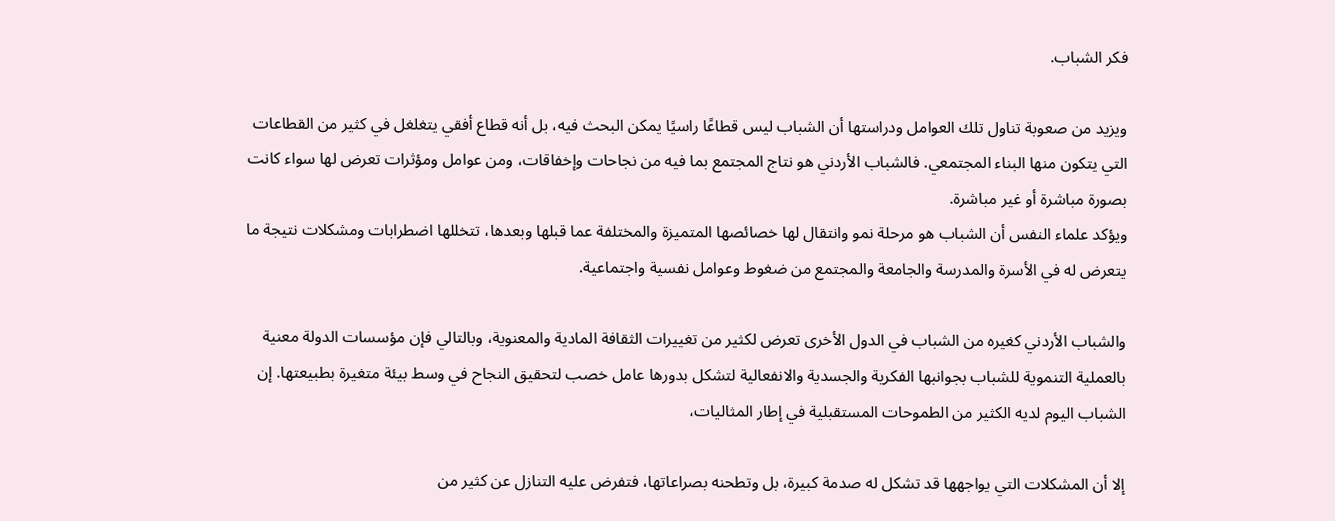فكر الشباب.

ويزيد من صعوبة تناول تلك العوامل ودراستها أن الشباب ليس قطاعًا راسيًا يمكن البحث فيه، بل أنه قطاع أفقي يتغلغل في كثير من القطاعات التي يتكون منها البناء المجتمعي. فالشباب الأردني هو نتاج المجتمع بما فيه من نجاحات وإخفاقات، ومن عوامل ومؤثرات تعرض لها سواء كانت بصورة مباشرة أو غير مباشرة.
ويؤكد علماء النفس أن الشباب هو مرحلة نمو وانتقال لها خصائصها المتميزة والمختلفة عما قبلها وبعدها، تتخللها اضطرابات ومشكلات نتيجة ما يتعرض له في الأسرة والمدرسة والجامعة والمجتمع من ضغوط وعوامل نفسية واجتماعية.

والشباب الأردني كغيره من الشباب في الدول الأخرى تعرض لكثير من تغييرات الثقافة المادية والمعنوية، وبالتالي فإن مؤسسات الدولة معنية بالعملية التنموية للشباب بجوانبها الفكرية والجسدية والانفعالية لتشكل بدورها عامل خصب لتحقيق النجاح في وسط بيئة متغيرة بطبيعتها. إن الشباب اليوم لديه الكثير من الطموحات المستقبلية في إطار المثاليات،

إلا أن المشكلات التي يواجهها قد تشكل له صدمة كبيرة، بل وتطحنه بصراعاتها، فتفرض عليه التنازل عن كثير من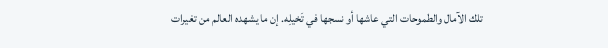تلك الآمال والطموحات التي عاشها أو نسجها في تَخيلِه. إن ما يشهده العالم من تغيرات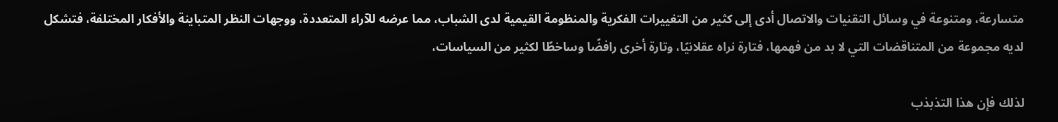متسارعة، ومتنوعة في وسائل التقنيات والاتصال أدى إلى كثير من التغييرات الفكرية والمنظومة القيمية لدى الشباب، مما عرضه للآراء المتعددة، ووجهات النظر المتباينة والأفكار المختلفة، فتشكل لديه مجموعة من المتناقضات التي لا بد من فهمها، فتارة نراه عقلانيًا، وتارة أخرى رافضًا وساخطًا لكثير من السياسات،

لذلك فإن هذا التذبذب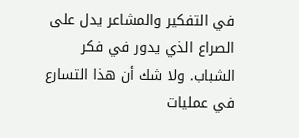في التفكير والمشاعر يدل على الصراع الذي يدور في فكر الشباب. ولا شك أن هذا التسارع في عمليات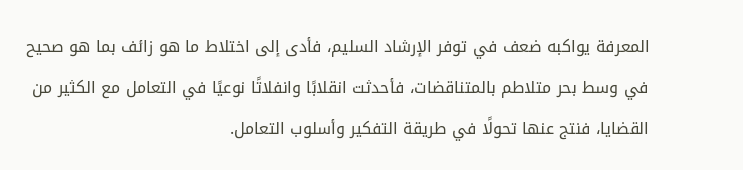المعرفة يواكبه ضعف في توفر الإرشاد السليم، فأدى إلى اختلاط ما هو زائف بما هو صحيح في وسط بحر متلاطم بالمتناقضات، فأحدثت انقلابًا وانفلاتًا نوعيًا في التعامل مع الكثير من القضايا، فنتج عنها تحولًا في طريقة التفكير وأسلوب التعامل.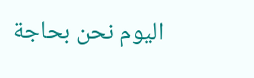اليوم نحن بحاجة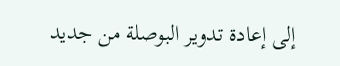إلى إعادة تدوير البوصلة من جديد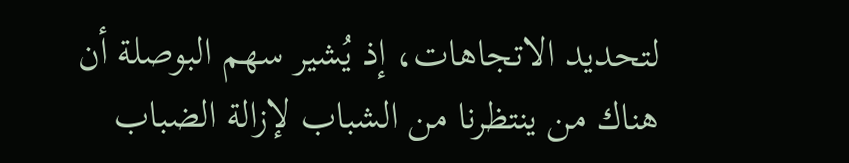لتحديد الاتجاهات، إذ يُشير سهم البوصلة أن هناك من ينتظرنا من الشباب لإزالة الضباب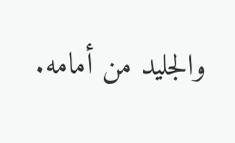والجليد من أمامه.